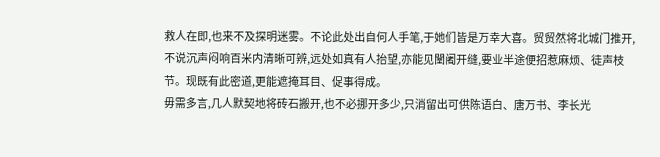救人在即,也来不及探明迷雾。不论此处出自何人手笔,于她们皆是万幸大喜。贸贸然将北城门推开,不说沉声闷响百米内清晰可辨,远处如真有人抬望,亦能见闉阇开缝,要业半途便招惹麻烦、徒声枝节。现既有此密道,更能遮掩耳目、促事得成。
毋需多言,几人默契地将砖石搬开,也不必挪开多少,只消留出可供陈语白、唐万书、李长光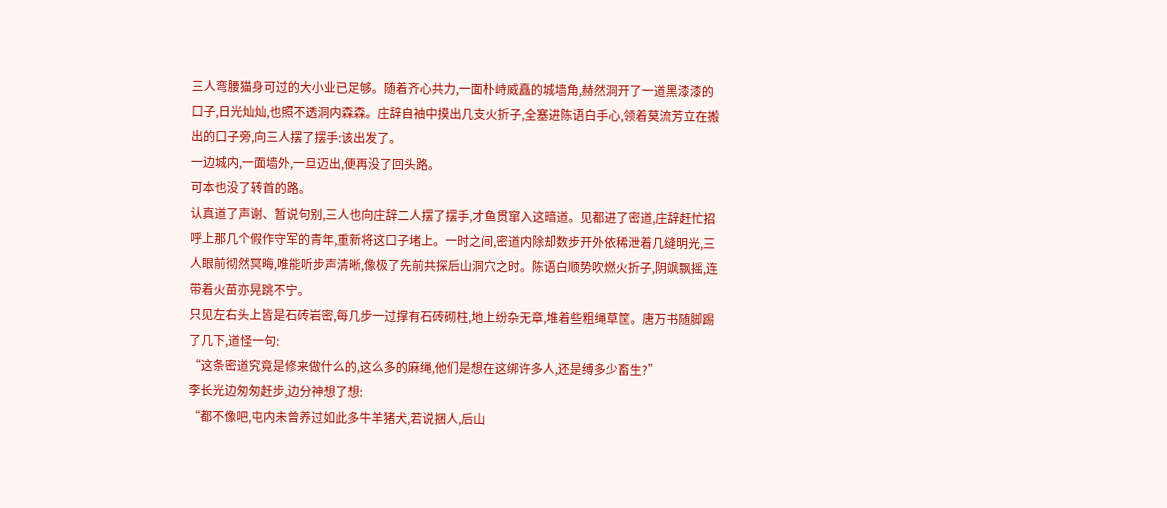三人弯腰猫身可过的大小业已足够。随着齐心共力,一面朴峙威矗的城墙角,赫然洞开了一道黑漆漆的口子,日光灿灿,也照不透洞内森森。庄辞自袖中摸出几支火折子,全塞进陈语白手心,领着莫流芳立在搬出的口子旁,向三人摆了摆手:该出发了。
一边城内,一面墙外,一旦迈出,便再没了回头路。
可本也没了转首的路。
认真道了声谢、暂说句别,三人也向庄辞二人摆了摆手,才鱼贯窜入这暗道。见都进了密道,庄辞赶忙招呼上那几个假作守军的青年,重新将这口子堵上。一时之间,密道内除却数步开外依稀泄着几缝明光,三人眼前彻然冥晦,唯能听步声清晰,像极了先前共探后山洞穴之时。陈语白顺势吹燃火折子,阴飒飘摇,连带着火苗亦晃跳不宁。
只见左右头上皆是石砖岩密,每几步一过撑有石砖砌柱,地上纷杂无章,堆着些粗绳草筐。唐万书随脚踢了几下,道怪一句:
“这条密道究竟是修来做什么的,这么多的麻绳,他们是想在这绑许多人,还是缚多少畜生?”
李长光边匆匆赶步,边分神想了想:
“都不像吧,屯内未曾养过如此多牛羊猪犬,若说捆人,后山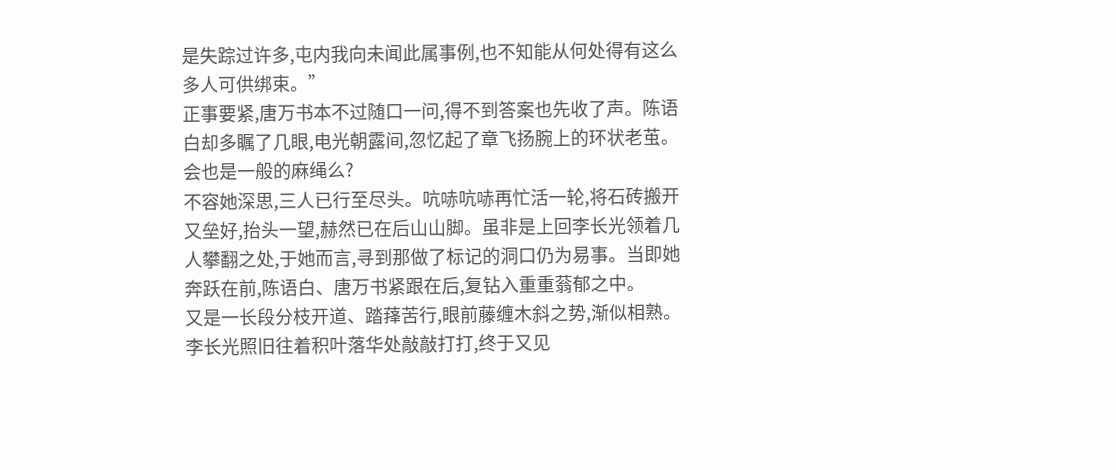是失踪过许多,屯内我向未闻此属事例,也不知能从何处得有这么多人可供绑束。”
正事要紧,唐万书本不过随口一问,得不到答案也先收了声。陈语白却多瞩了几眼,电光朝露间,忽忆起了章飞扬腕上的环状老茧。
会也是一般的麻绳么?
不容她深思,三人已行至尽头。吭哧吭哧再忙活一轮,将石砖搬开又垒好,抬头一望,赫然已在后山山脚。虽非是上回李长光领着几人攀翻之处,于她而言,寻到那做了标记的洞口仍为易事。当即她奔跃在前,陈语白、唐万书紧跟在后,复钻入重重蓊郁之中。
又是一长段分枝开道、踏萚苦行,眼前藤缠木斜之势,渐似相熟。李长光照旧往着积叶落华处敲敲打打,终于又见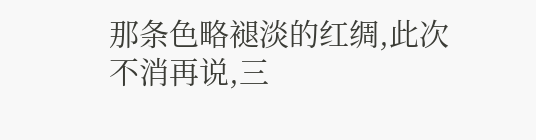那条色略褪淡的红绸,此次不消再说,三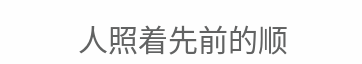人照着先前的顺